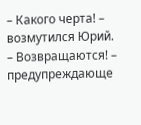– Какого черта! – возмутился Юрий.
– Возвращаются! – предупреждающе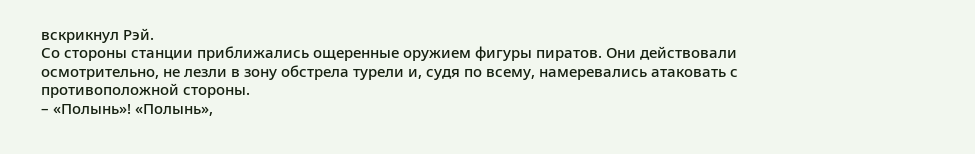вскрикнул Рэй.
Со стороны станции приближались ощеренные оружием фигуры пиратов. Они действовали осмотрительно, не лезли в зону обстрела турели и, судя по всему, намеревались атаковать с противоположной стороны.
– «Полынь»! «Полынь»,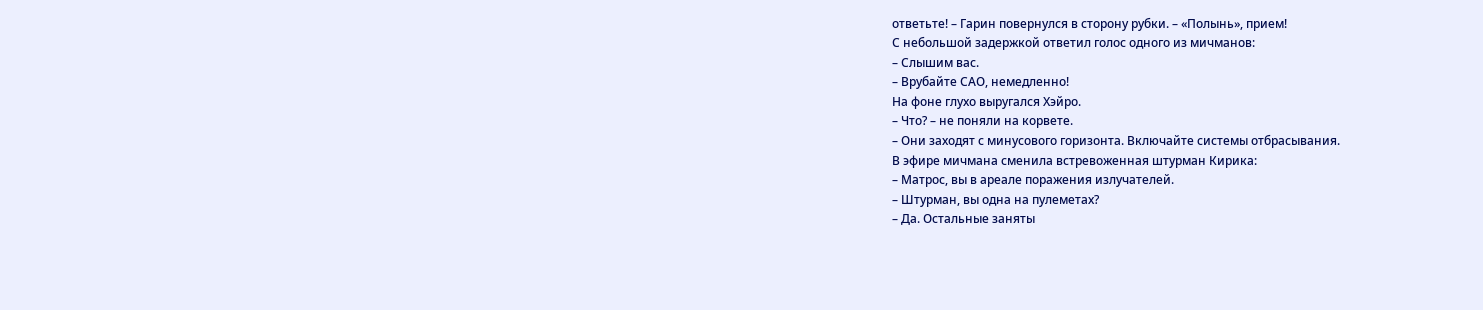ответьте! – Гарин повернулся в сторону рубки. – «Полынь», прием!
С небольшой задержкой ответил голос одного из мичманов:
– Слышим вас.
– Врубайте САО, немедленно!
На фоне глухо выругался Хэйро.
– Что? – не поняли на корвете.
– Они заходят с минусового горизонта. Включайте системы отбрасывания.
В эфире мичмана сменила встревоженная штурман Кирика:
– Матрос, вы в ареале поражения излучателей.
– Штурман, вы одна на пулеметах?
– Да. Остальные заняты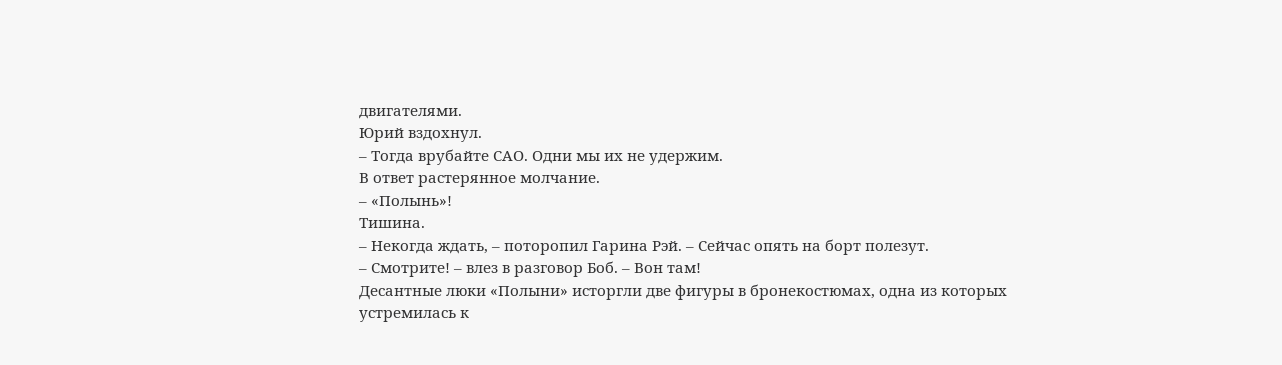двигателями.
Юрий вздохнул.
– Тогда врубайте САО. Одни мы их не удержим.
В ответ растерянное молчание.
– «Полынь»!
Тишина.
– Некогда ждать, – поторопил Гарина Рэй. – Сейчас опять на борт полезут.
– Смотрите! – влез в разговор Боб. – Вон там!
Десантные люки «Полыни» исторгли две фигуры в бронекостюмах, одна из которых устремилась к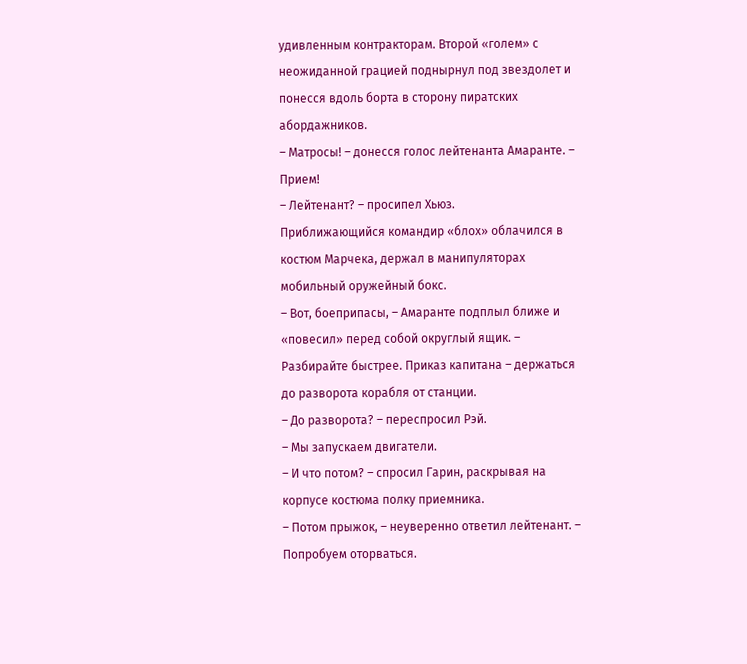удивленным контракторам. Второй «голем» с неожиданной грацией поднырнул под звездолет и понесся вдоль борта в сторону пиратских абордажников.
– Матросы! – донесся голос лейтенанта Амаранте. – Прием!
– Лейтенант? – просипел Хьюз.
Приближающийся командир «блох» облачился в костюм Марчека, держал в манипуляторах мобильный оружейный бокс.
– Вот, боеприпасы, – Амаранте подплыл ближе и «повесил» перед собой округлый ящик. – Разбирайте быстрее. Приказ капитана – держаться до разворота корабля от станции.
– До разворота? – переспросил Рэй.
– Мы запускаем двигатели.
– И что потом? – спросил Гарин, раскрывая на корпусе костюма полку приемника.
– Потом прыжок, – неуверенно ответил лейтенант. – Попробуем оторваться.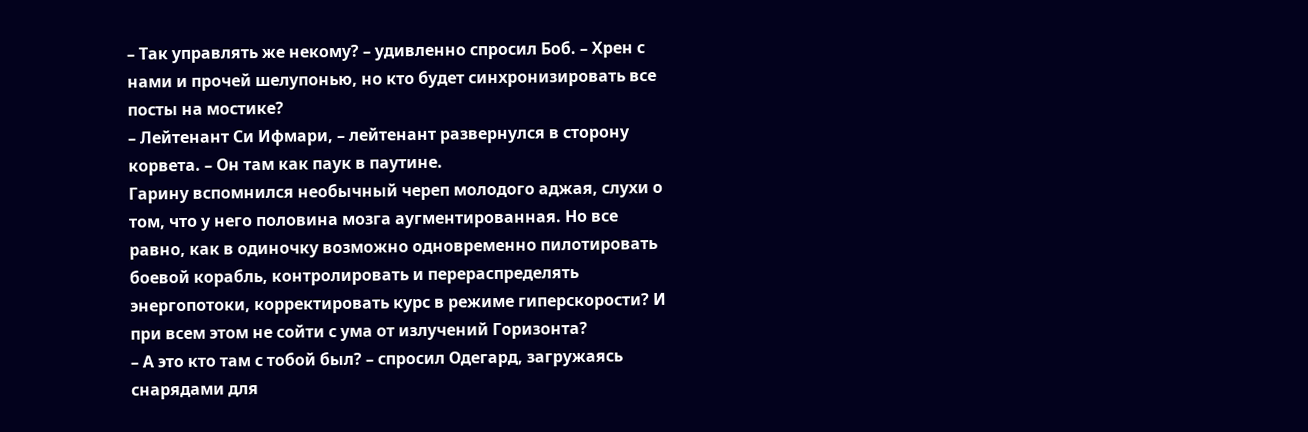– Так управлять же некому? – удивленно спросил Боб. – Хрен с нами и прочей шелупонью, но кто будет синхронизировать все посты на мостике?
– Лейтенант Си Ифмари, – лейтенант развернулся в сторону корвета. – Он там как паук в паутине.
Гарину вспомнился необычный череп молодого аджая, слухи о том, что у него половина мозга аугментированная. Но все равно, как в одиночку возможно одновременно пилотировать боевой корабль, контролировать и перераспределять энергопотоки, корректировать курс в режиме гиперскорости? И при всем этом не сойти с ума от излучений Горизонта?
– А это кто там с тобой был? – спросил Одегард, загружаясь снарядами для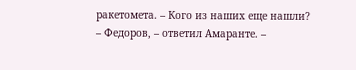ракетомета. – Кого из наших еще нашли?
– Федоров, – ответил Амаранте. –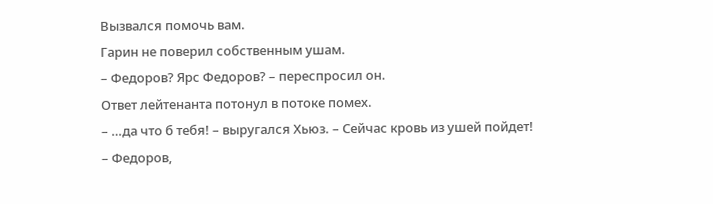Вызвался помочь вам.
Гарин не поверил собственным ушам.
– Федоров? Ярс Федоров? – переспросил он.
Ответ лейтенанта потонул в потоке помех.
– …да что б тебя! – выругался Хьюз. – Сейчас кровь из ушей пойдет!
– Федоров,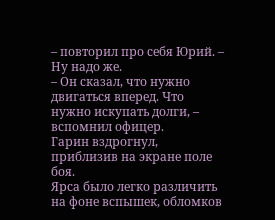– повторил про себя Юрий. – Ну надо же.
– Он сказал, что нужно двигаться вперед. Что нужно искупать долги, – вспомнил офицер.
Гарин вздрогнул, приблизив на экране поле боя.
Ярса было легко различить на фоне вспышек, обломков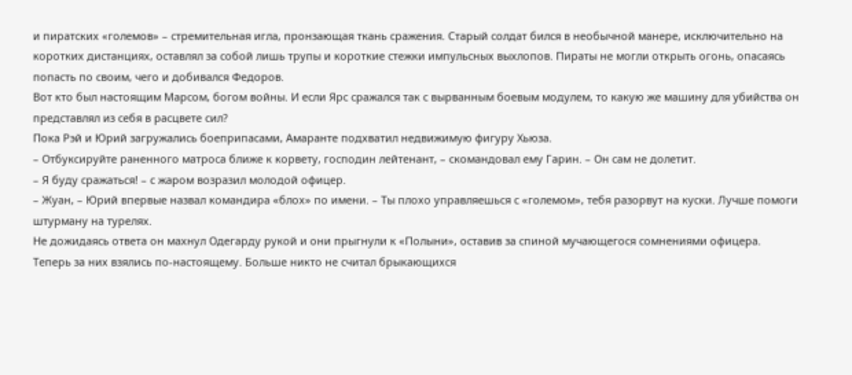и пиратских «големов» – стремительная игла, пронзающая ткань сражения. Старый солдат бился в необычной манере, исключительно на коротких дистанциях, оставлял за собой лишь трупы и короткие стежки импульсных выхлопов. Пираты не могли открыть огонь, опасаясь попасть по своим, чего и добивался Федоров.
Вот кто был настоящим Марсом, богом войны. И если Ярс сражался так с вырванным боевым модулем, то какую же машину для убийства он представлял из себя в расцвете сил?
Пока Рэй и Юрий загружались боеприпасами, Амаранте подхватил недвижимую фигуру Хьюза.
– Отбуксируйте раненного матроса ближе к корвету, господин лейтенант, – скомандовал ему Гарин. – Он сам не долетит.
– Я буду сражаться! – с жаром возразил молодой офицер.
– Жуан, – Юрий впервые назвал командира «блох» по имени. – Ты плохо управляешься с «големом», тебя разорвут на куски. Лучше помоги штурману на турелях.
Не дожидаясь ответа он махнул Одегарду рукой и они прыгнули к «Полыни», оставив за спиной мучающегося сомнениями офицера.
Теперь за них взялись по-настоящему. Больше никто не считал брыкающихся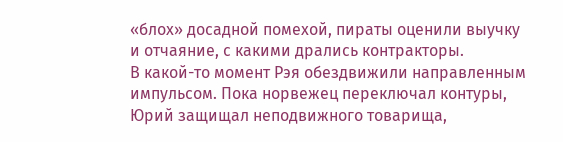«блох» досадной помехой, пираты оценили выучку и отчаяние, с какими дрались контракторы.
В какой-то момент Рэя обездвижили направленным импульсом. Пока норвежец переключал контуры, Юрий защищал неподвижного товарища,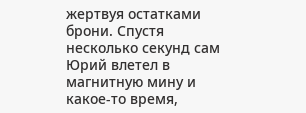жертвуя остатками брони. Спустя несколько секунд сам Юрий влетел в магнитную мину и какое-то время,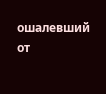ошалевший от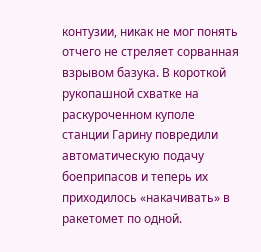контузии, никак не мог понять отчего не стреляет сорванная взрывом базука. В короткой рукопашной схватке на раскуроченном куполе станции Гарину повредили автоматическую подачу боеприпасов и теперь их приходилось «накачивать» в ракетомет по одной.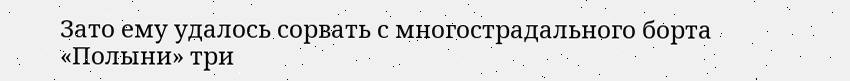Зато ему удалось сорвать с многострадального борта «Полыни» три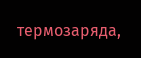термозаряда,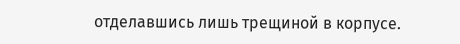отделавшись лишь трещиной в корпусе.